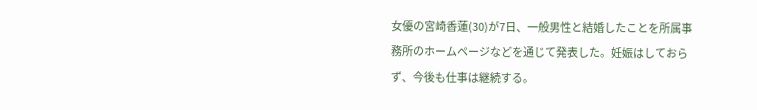女優の宮崎香蓮(30)が7日、一般男性と結婚したことを所属事務所のホームページなどを通じて発表した。妊娠はしておらず、今後も仕事は継続する。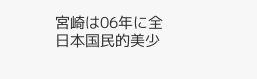宮崎は06年に全日本国民的美少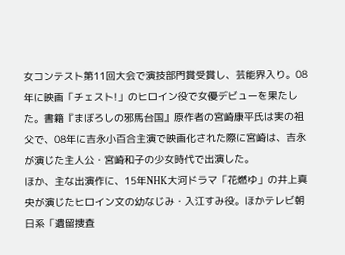女コンテスト第11回大会で演技部門賞受賞し、芸能界入り。08年に映画「チェスト!」のヒロイン役で女優デビューを果たした。書籍『まぼろしの邪馬台国』原作者の宮崎康平氏は実の祖父で、08年に吉永小百合主演で映画化された際に宮崎は、吉永が演じた主人公・宮崎和子の少女時代で出演した。
ほか、主な出演作に、15年NHK大河ドラマ「花燃ゆ」の井上真央が演じたヒロイン文の幼なじみ・入江すみ役。ほかテレビ朝日系「遺留捜査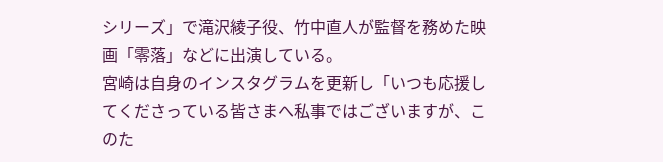シリーズ」で滝沢綾子役、竹中直人が監督を務めた映画「零落」などに出演している。
宮崎は自身のインスタグラムを更新し「いつも応援してくださっている皆さまへ私事ではございますが、このた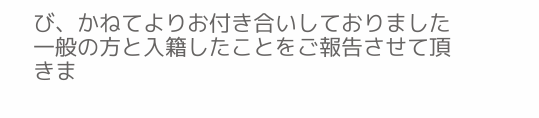び、かねてよりお付き合いしておりました一般の方と入籍したことをご報告させて頂きま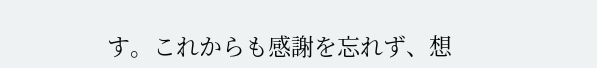す。これからも感謝を忘れず、想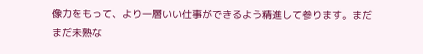像力をもって、より一層いい仕事ができるよう精進して参ります。まだまだ未熟な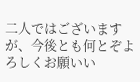二人ではございますが、今後とも何とぞよろしくお願いい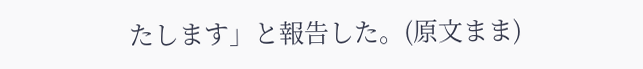たします」と報告した。(原文まま)